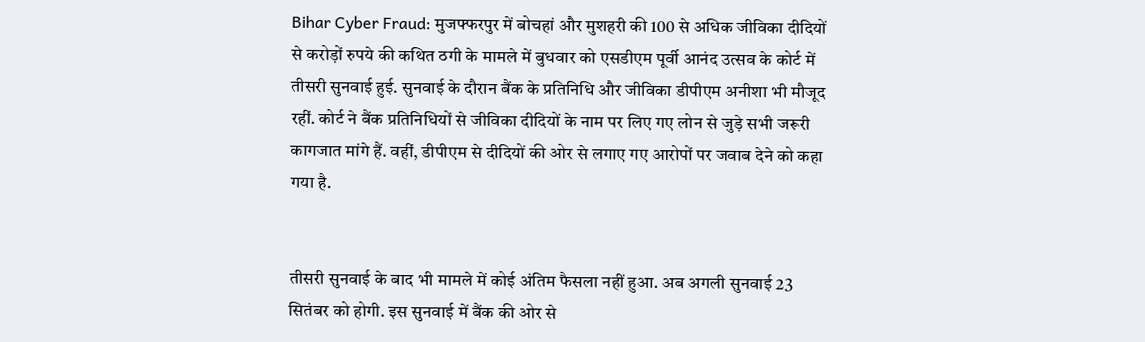Bihar Cyber Fraud: मुजफ्फरपुर में बोचहां और मुशहरी की 100 से अधिक जीविका दीदियों से करोड़ों रुपये की कथित ठगी के मामले में बुधवार को एसडीएम पूर्वी आनंद उत्सव के कोर्ट में तीसरी सुनवाई हुई. सुनवाई के दौरान बैंक के प्रतिनिधि और जीविका डीपीएम अनीशा भी मौजूद रहीं. कोर्ट ने बैंक प्रतिनिधियों से जीविका दीदियों के नाम पर लिए गए लोन से जुड़े सभी जरूरी कागजात मांगे हैं. वहीं, डीपीएम से दीदियों की ओर से लगाए गए आरोपों पर जवाब देने को कहा गया है.


तीसरी सुनवाई के बाद भी मामले में कोई अंतिम फैसला नहीं हुआ. अब अगली सुनवाई 23 सितंबर को होगी. इस सुनवाई में बैंक की ओर से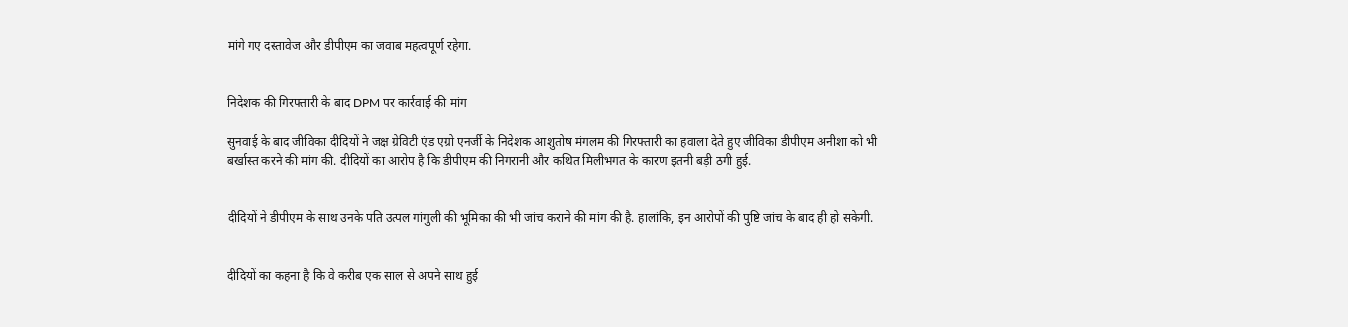मांगे गए दस्तावेज और डीपीएम का जवाब महत्वपूर्ण रहेगा.


निदेशक की गिरफ्तारी के बाद DPM पर कार्रवाई की मांग

सुनवाई के बाद जीविका दीदियों ने जक्ष ग्रेविटी एंड एग्रो एनर्जी के निदेशक आशुतोष मंगलम की गिरफ्तारी का हवाला देते हुए जीविका डीपीएम अनीशा को भी बर्खास्त करने की मांग की. दीदियों का आरोप है कि डीपीएम की निगरानी और कथित मिलीभगत के कारण इतनी बड़ी ठगी हुई.


दीदियों ने डीपीएम के साथ उनके पति उत्पल गांगुली की भूमिका की भी जांच कराने की मांग की है. हालांकि, इन आरोपों की पुष्टि जांच के बाद ही हो सकेगी.


दीदियों का कहना है कि वे करीब एक साल से अपने साथ हुई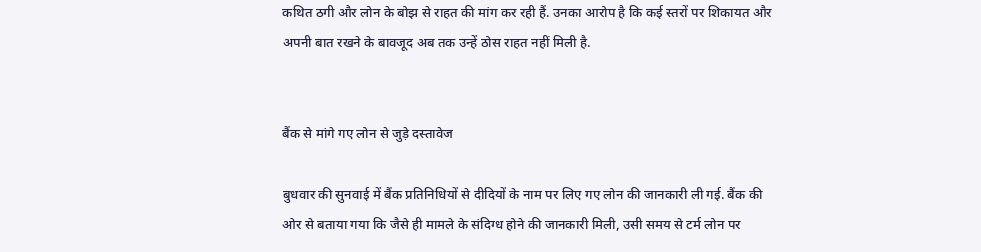कथित ठगी और लोन के बोझ से राहत की मांग कर रही हैं. उनका आरोप है कि कई स्तरों पर शिकायत और अपनी बात रखने के बावजूद अब तक उन्हें ठोस राहत नहीं मिली है.


बैंक से मांगे गए लोन से जुड़े दस्तावेज

बुधवार की सुनवाई में बैंक प्रतिनिधियों से दीदियों के नाम पर लिए गए लोन की जानकारी ली गई. बैंक की ओर से बताया गया कि जैसे ही मामले के संदिग्ध होने की जानकारी मिली, उसी समय से टर्म लोन पर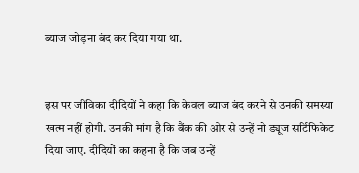ब्याज जोड़ना बंद कर दिया गया था.


इस पर जीविका दीदियों ने कहा कि केवल ब्याज बंद करने से उनकी समस्या खत्म नहीं होगी. उनकी मांग है कि बैंक की ओर से उन्हें नो ड्यूज सर्टिफिकेट दिया जाए. दीदियों का कहना है कि जब उन्हें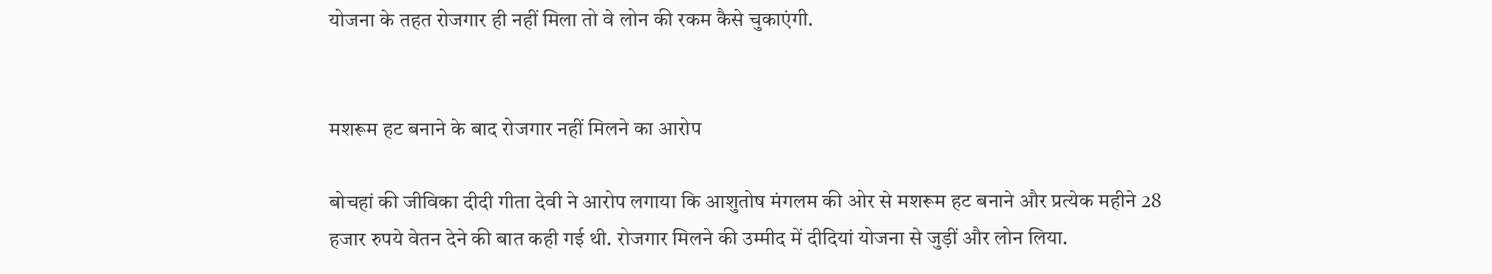योजना के तहत रोजगार ही नहीं मिला तो वे लोन की रकम कैसे चुकाएंगी.


मशरूम हट बनाने के बाद रोजगार नहीं मिलने का आरोप

बोचहां की जीविका दीदी गीता देवी ने आरोप लगाया कि आशुतोष मंगलम की ओर से मशरूम हट बनाने और प्रत्येक महीने 28 हजार रुपये वेतन देने की बात कही गई थी. रोजगार मिलने की उम्मीद में दीदियां योजना से जुड़ीं और लोन लिया.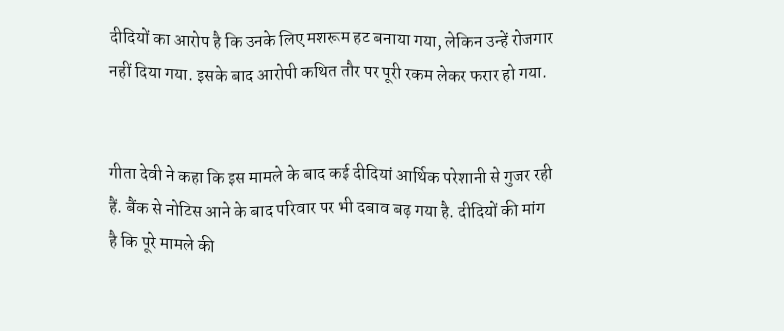दीदियों का आरोप है कि उनके लिए मशरूम हट बनाया गया, लेकिन उन्हें रोजगार नहीं दिया गया. इसके बाद आरोपी कथित तौर पर पूरी रकम लेकर फरार हो गया.


गीता देवी ने कहा कि इस मामले के बाद कई दीदियां आर्थिक परेशानी से गुजर रही हैं. बैंक से नोटिस आने के बाद परिवार पर भी दबाव बढ़ गया है. दीदियों की मांग है कि पूरे मामले की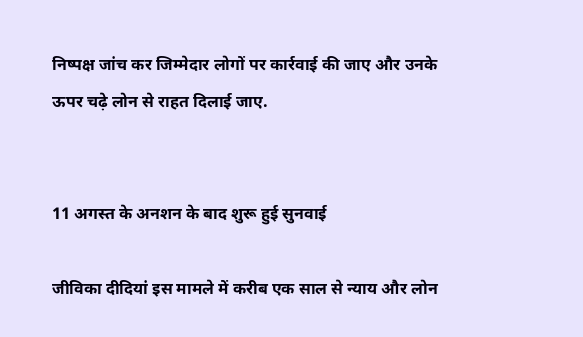निष्पक्ष जांच कर जिम्मेदार लोगों पर कार्रवाई की जाए और उनके ऊपर चढ़े लोन से राहत दिलाई जाए.


11 अगस्त के अनशन के बाद शुरू हुई सुनवाई

जीविका दीदियां इस मामले में करीब एक साल से न्याय और लोन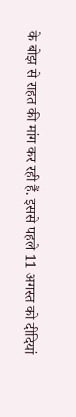के बोझ से राहत की मांग कर रही हैं. इससे पहले 11 अगस्त को दीदियां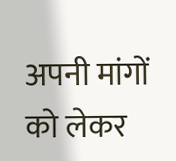अपनी मांगों को लेकर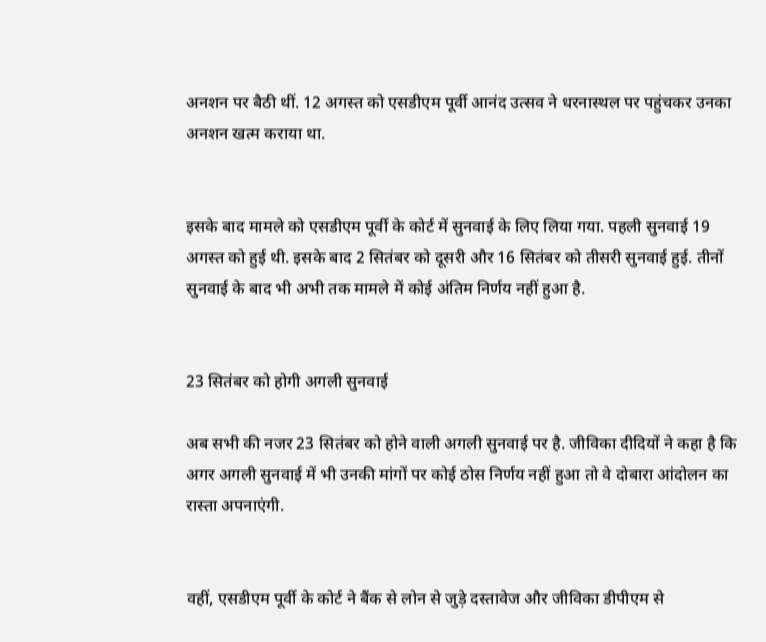अनशन पर बैठी थीं. 12 अगस्त को एसडीएम पूर्वी आनंद उत्सव ने धरनास्थल पर पहुंचकर उनका अनशन खत्म कराया था.


इसके बाद मामले को एसडीएम पूर्वी के कोर्ट में सुनवाई के लिए लिया गया. पहली सुनवाई 19 अगस्त को हुई थी. इसके बाद 2 सितंबर को दूसरी और 16 सितंबर को तीसरी सुनवाई हुई. तीनों सुनवाई के बाद भी अभी तक मामले में कोई अंतिम निर्णय नहीं हुआ है.


23 सितंबर को होगी अगली सुनवाई

अब सभी की नजर 23 सितंबर को होने वाली अगली सुनवाई पर है. जीविका दीदियों ने कहा है कि अगर अगली सुनवाई में भी उनकी मांगों पर कोई ठोस निर्णय नहीं हुआ तो वे दोबारा आंदोलन का रास्ता अपनाएंगी.


वहीं, एसडीएम पूर्वी के कोर्ट ने बैंक से लोन से जुड़े दस्तावेज और जीविका डीपीएम से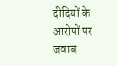दीदियों के आरोपों पर जवाब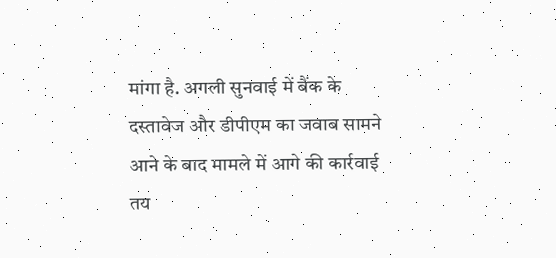मांगा है. अगली सुनवाई में बैंक के दस्तावेज और डीपीएम का जवाब सामने आने के बाद मामले में आगे की कार्रवाई तय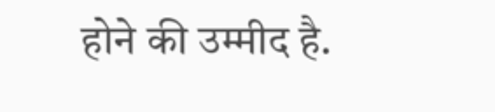होने की उम्मीद है.